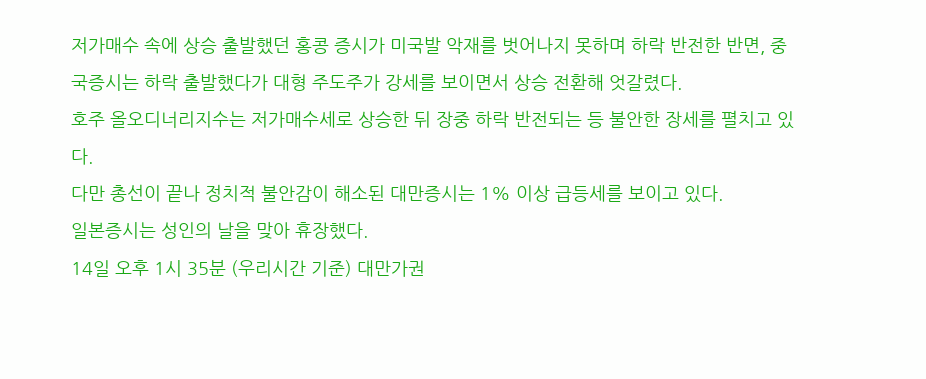저가매수 속에 상승 출발했던 홍콩 증시가 미국발 악재를 벗어나지 못하며 하락 반전한 반면, 중국증시는 하락 출발했다가 대형 주도주가 강세를 보이면서 상승 전환해 엇갈렸다.
호주 올오디너리지수는 저가매수세로 상승한 뒤 장중 하락 반전되는 등 불안한 장세를 펼치고 있다.
다만 총선이 끝나 정치적 불안감이 해소된 대만증시는 1% 이상 급등세를 보이고 있다.
일본증시는 성인의 날을 맞아 휴장했다.
14일 오후 1시 35분 (우리시간 기준) 대만가권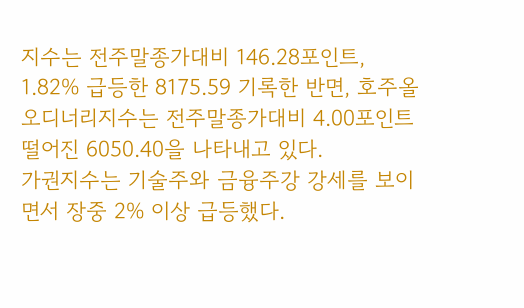지수는 전주말종가대비 146.28포인트, 1.82% 급등한 8175.59 기록한 반면, 호주올오디너리지수는 전주말종가대비 4.00포인트 떨어진 6050.40을 나타내고 있다.
가권지수는 기술주와 금융주강 강세를 보이면서 장중 2% 이상 급등했다.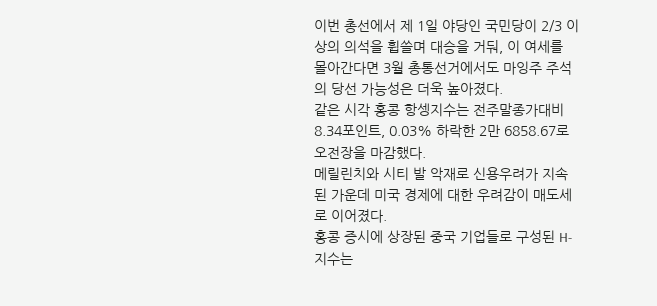이번 총선에서 제 1일 야당인 국민당이 2/3 이상의 의석을 휩쓸며 대승을 거둬, 이 여세를 몰아간다면 3월 총통선거에서도 마잉주 주석의 당선 가능성은 더욱 높아졌다.
같은 시각 홍콩 항셍지수는 전주말종가대비 8.34포인트, 0.03% 하락한 2만 6858.67로 오전장을 마감했다.
메릴린치와 시티 발 악재로 신용우려가 지속된 가운데 미국 경제에 대한 우려감이 매도세로 이어졌다.
홍콩 증시에 상장된 중국 기업들로 구성된 H-지수는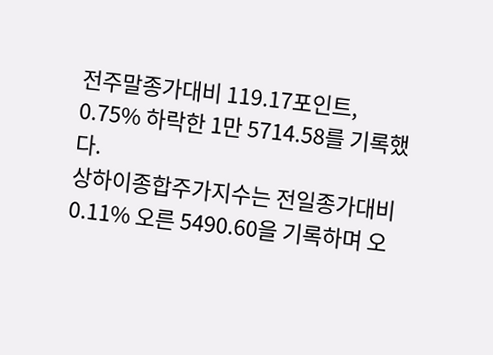전주말종가대비 119.17포인트, 0.75% 하락한 1만 5714.58를 기록했다.
상하이종합주가지수는 전일종가대비 0.11% 오른 5490.60을 기록하며 오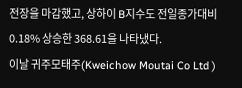전장을 마감했고, 상하이 B지수도 전일종가대비 0.18% 상승한 368.61을 나타냈다.
이날 귀주모태주(Kweichow Moutai Co Ltd )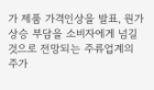가 제품 가격인상을 발표, 원가상승 부담을 소비자에게 넘길 것으로 전망되는 주류업계의 주가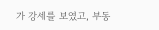가 강세를 보였고, 부동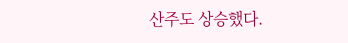산주도 상승했다.